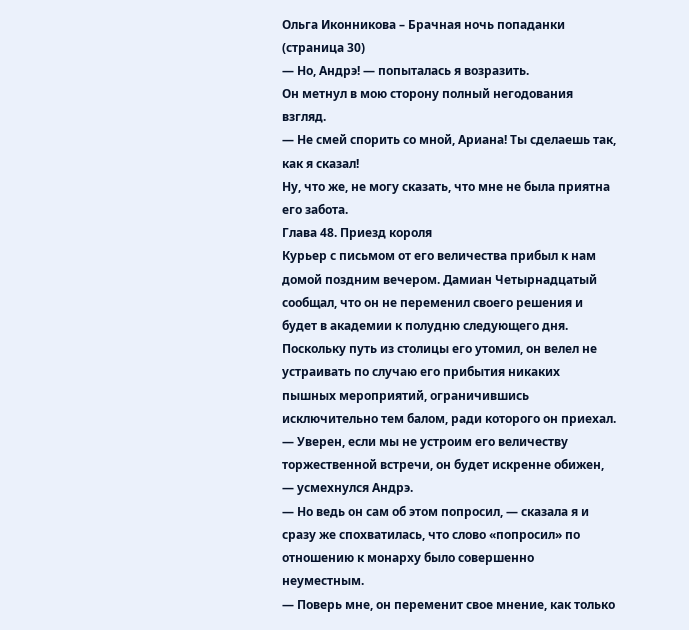Ольга Иконникова – Брачная ночь попаданки (страница 30)
— Но, Андрэ! — попыталась я возразить.
Он метнул в мою сторону полный негодования взгляд.
— Не смей спорить со мной, Ариана! Ты сделаешь так, как я сказал!
Ну, что же, не могу сказать, что мне не была приятна его забота.
Глава 48. Приезд короля
Курьер с письмом от его величества прибыл к нам домой поздним вечером. Дамиан Четырнадцатый сообщал, что он не переменил своего решения и будет в академии к полудню следующего дня. Поскольку путь из столицы его утомил, он велел не устраивать по случаю его прибытия никаких пышных мероприятий, ограничившись исключительно тем балом, ради которого он приехал.
— Уверен, если мы не устроим его величеству торжественной встречи, он будет искренне обижен, — усмехнулся Андрэ.
— Но ведь он сам об этом попросил, — сказала я и сразу же спохватилась, что слово «попросил» по отношению к монарху было совершенно неуместным.
— Поверь мне, он переменит свое мнение, как только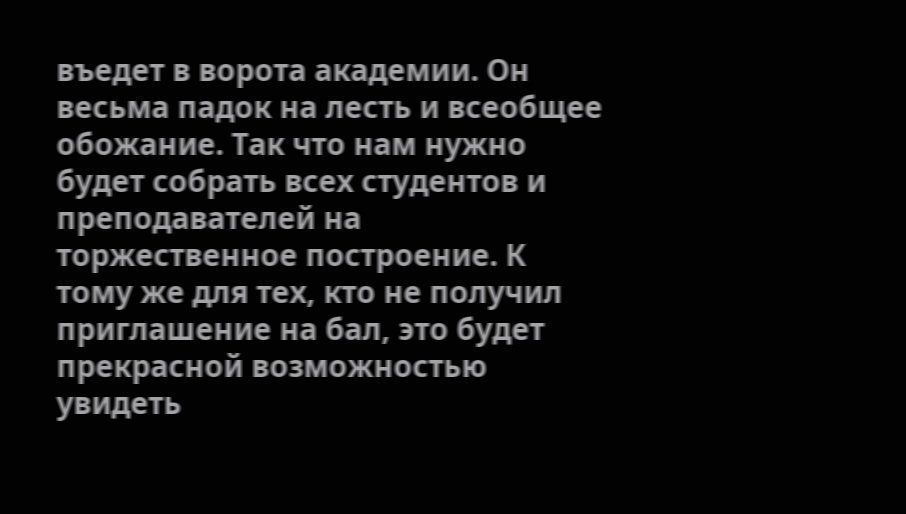въедет в ворота академии. Он весьма падок на лесть и всеобщее обожание. Так что нам нужно будет собрать всех студентов и преподавателей на торжественное построение. К тому же для тех, кто не получил приглашение на бал, это будет прекрасной возможностью увидеть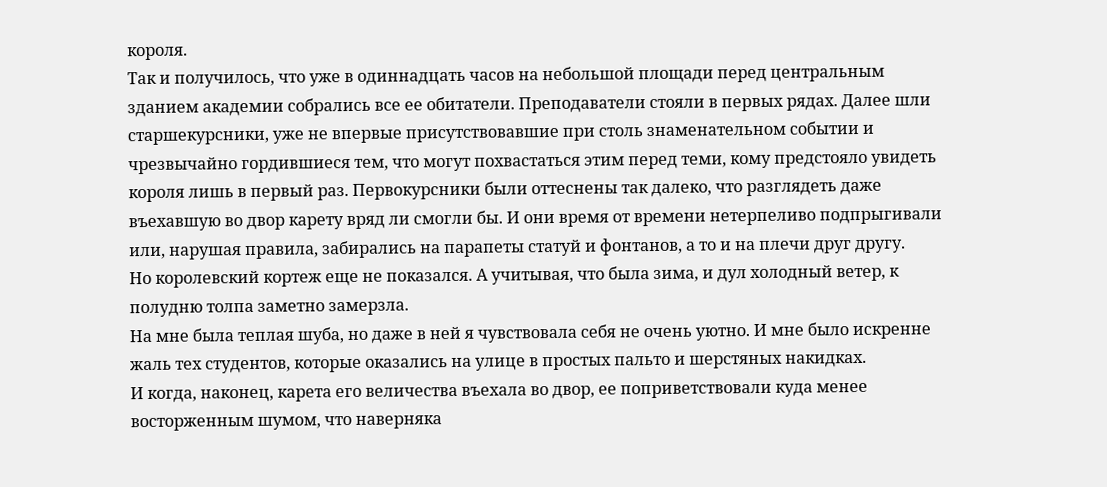короля.
Так и получилось, что уже в одиннадцать часов на небольшой площади перед центральным зданием академии собрались все ее обитатели. Преподаватели стояли в первых рядах. Далее шли старшекурсники, уже не впервые присутствовавшие при столь знаменательном событии и чрезвычайно гордившиеся тем, что могут похвастаться этим перед теми, кому предстояло увидеть короля лишь в первый раз. Первокурсники были оттеснены так далеко, что разглядеть даже въехавшую во двор карету вряд ли смогли бы. И они время от времени нетерпеливо подпрыгивали или, нарушая правила, забирались на парапеты статуй и фонтанов, а то и на плечи друг другу.
Но королевский кортеж еще не показался. А учитывая, что была зима, и дул холодный ветер, к полудню толпа заметно замерзла.
На мне была теплая шуба, но даже в ней я чувствовала себя не очень уютно. И мне было искренне жаль тех студентов, которые оказались на улице в простых пальто и шерстяных накидках.
И когда, наконец, карета его величества въехала во двор, ее поприветствовали куда менее восторженным шумом, что наверняка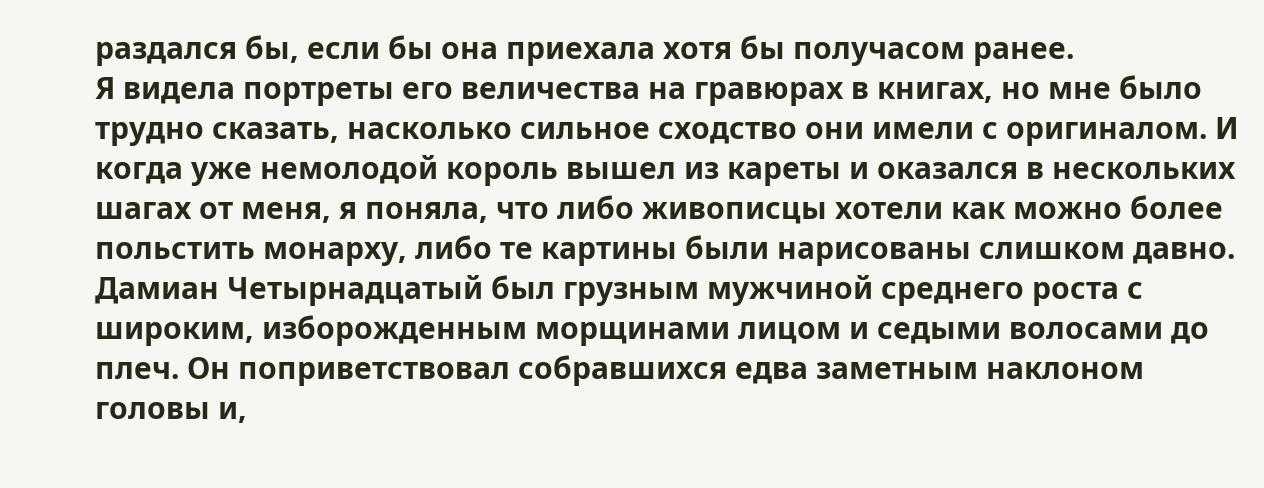раздался бы, если бы она приехала хотя бы получасом ранее.
Я видела портреты его величества на гравюрах в книгах, но мне было трудно сказать, насколько сильное сходство они имели с оригиналом. И когда уже немолодой король вышел из кареты и оказался в нескольких шагах от меня, я поняла, что либо живописцы хотели как можно более польстить монарху, либо те картины были нарисованы слишком давно.
Дамиан Четырнадцатый был грузным мужчиной среднего роста с широким, изборожденным морщинами лицом и седыми волосами до плеч. Он поприветствовал собравшихся едва заметным наклоном головы и,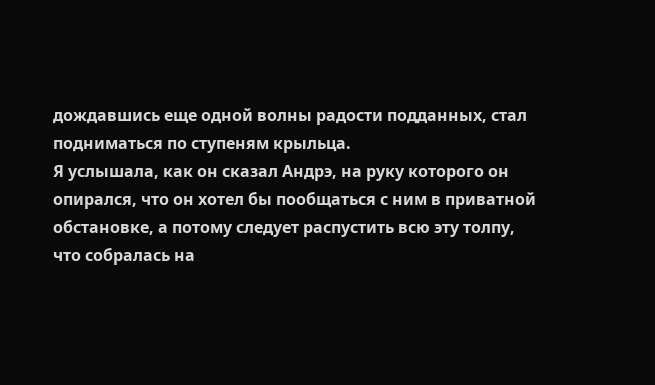дождавшись еще одной волны радости подданных, стал подниматься по ступеням крыльца.
Я услышала, как он сказал Андрэ, на руку которого он опирался, что он хотел бы пообщаться с ним в приватной обстановке, а потому следует распустить всю эту толпу, что собралась на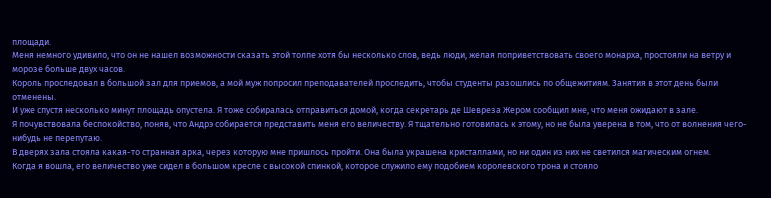площади.
Меня немного удивило, что он не нашел возможности сказать этой толпе хотя бы несколько слов, ведь люди, желая поприветствовать своего монарха, простояли на ветру и морозе больше двух часов.
Король проследовал в большой зал для приемов, а мой муж попросил преподавателей проследить, чтобы студенты разошлись по общежитиям. Занятия в этот день были отменены.
И уже спустя несколько минут площадь опустела. Я тоже собиралась отправиться домой, когда секретарь де Шевреза Жером сообщил мне, что меня ожидают в зале.
Я почувствовала беспокойство, поняв, что Андрэ собирается представить меня его величеству. Я тщательно готовилась к этому, но не была уверена в том, что от волнения чего-нибудь не перепутаю.
В дверях зала стояла какая-то странная арка, через которую мне пришлось пройти. Она была украшена кристаллами, но ни один из них не светился магическим огнем.
Когда я вошла, его величество уже сидел в большом кресле с высокой спинкой, которое служило ему подобием королевского трона и стояло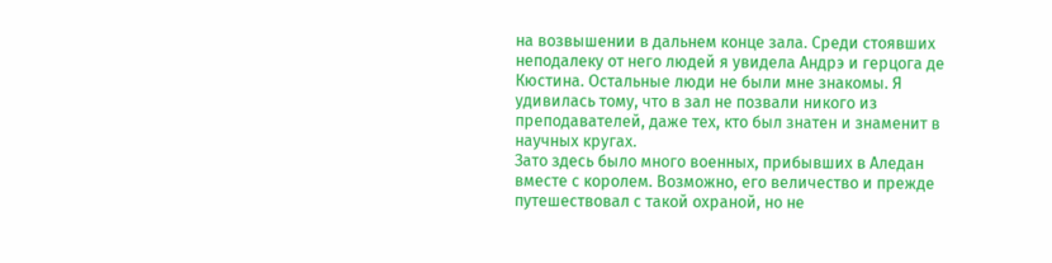на возвышении в дальнем конце зала. Среди стоявших неподалеку от него людей я увидела Андрэ и герцога де Кюстина. Остальные люди не были мне знакомы. Я удивилась тому, что в зал не позвали никого из преподавателей, даже тех, кто был знатен и знаменит в научных кругах.
Зато здесь было много военных, прибывших в Аледан вместе с королем. Возможно, его величество и прежде путешествовал с такой охраной, но не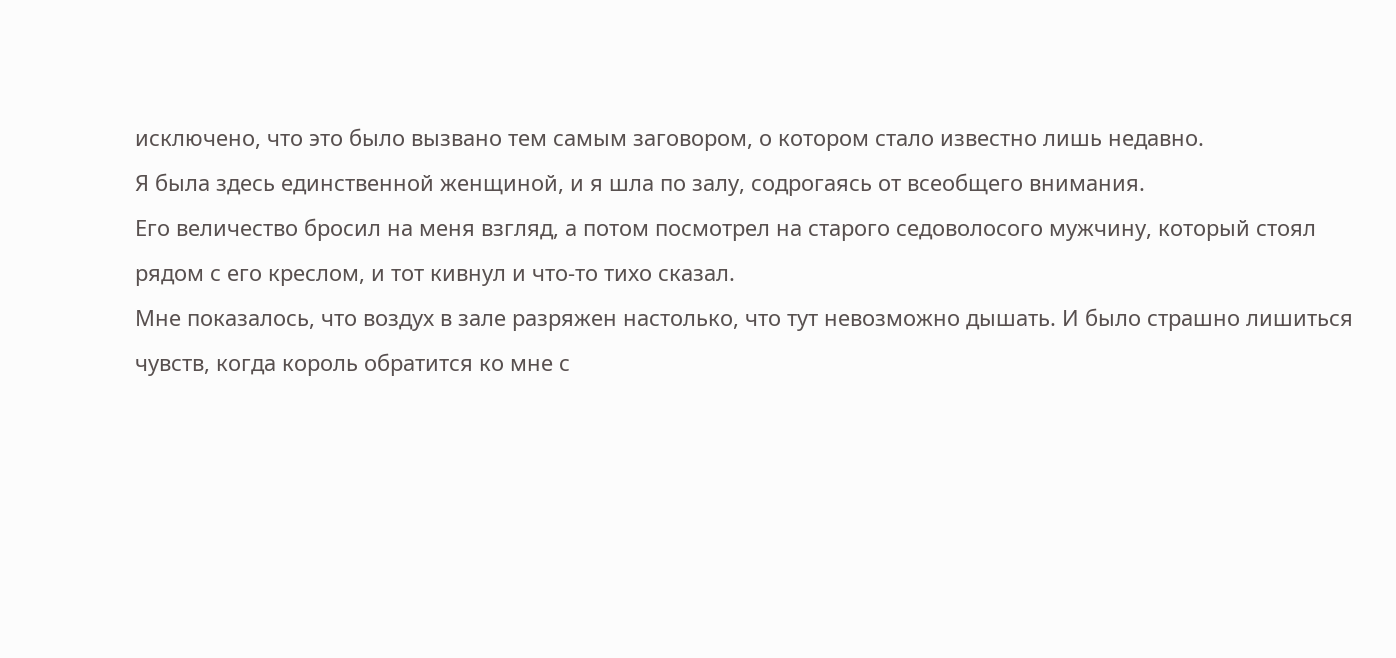исключено, что это было вызвано тем самым заговором, о котором стало известно лишь недавно.
Я была здесь единственной женщиной, и я шла по залу, содрогаясь от всеобщего внимания.
Его величество бросил на меня взгляд, а потом посмотрел на старого седоволосого мужчину, который стоял рядом с его креслом, и тот кивнул и что-то тихо сказал.
Мне показалось, что воздух в зале разряжен настолько, что тут невозможно дышать. И было страшно лишиться чувств, когда король обратится ко мне с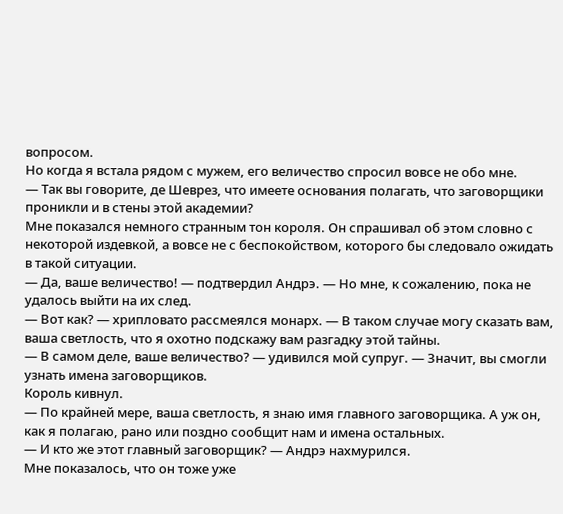вопросом.
Но когда я встала рядом с мужем, его величество спросил вовсе не обо мне.
— Так вы говорите, де Шеврез, что имеете основания полагать, что заговорщики проникли и в стены этой академии?
Мне показался немного странным тон короля. Он спрашивал об этом словно с некоторой издевкой, а вовсе не с беспокойством, которого бы следовало ожидать в такой ситуации.
— Да, ваше величество! — подтвердил Андрэ. — Но мне, к сожалению, пока не удалось выйти на их след.
— Вот как? — хрипловато рассмеялся монарх. — В таком случае могу сказать вам, ваша светлость, что я охотно подскажу вам разгадку этой тайны.
— В самом деле, ваше величество? — удивился мой супруг. — Значит, вы смогли узнать имена заговорщиков.
Король кивнул.
— По крайней мере, ваша светлость, я знаю имя главного заговорщика. А уж он, как я полагаю, рано или поздно сообщит нам и имена остальных.
— И кто же этот главный заговорщик? — Андрэ нахмурился.
Мне показалось, что он тоже уже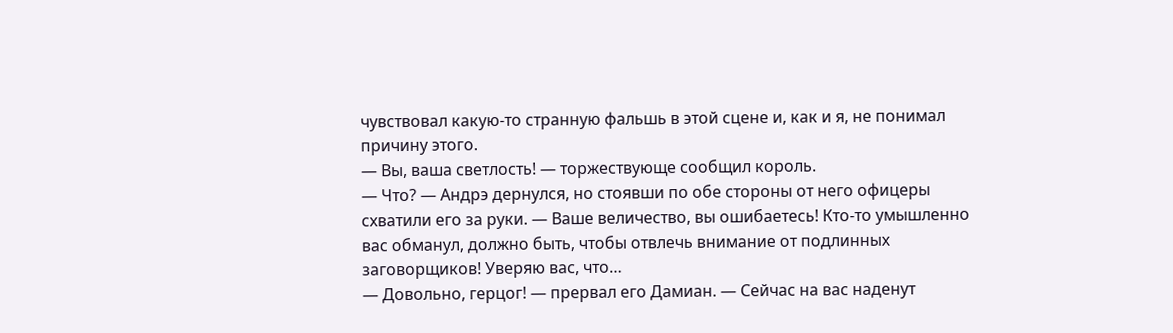чувствовал какую-то странную фальшь в этой сцене и, как и я, не понимал причину этого.
— Вы, ваша светлость! — торжествующе сообщил король.
— Что? — Андрэ дернулся, но стоявши по обе стороны от него офицеры схватили его за руки. — Ваше величество, вы ошибаетесь! Кто-то умышленно вас обманул, должно быть, чтобы отвлечь внимание от подлинных заговорщиков! Уверяю вас, что…
— Довольно, герцог! — прервал его Дамиан. — Сейчас на вас наденут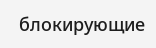блокирующие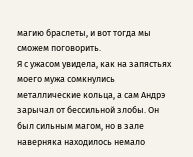магию браслеты, и вот тогда мы сможем поговорить.
Я с ужасом увидела, как на запястьях моего мужа сомкнулись металлические кольца, а сам Андрэ зарычал от бессильной злобы. Он был сильным магом, но в зале наверняка находилось немало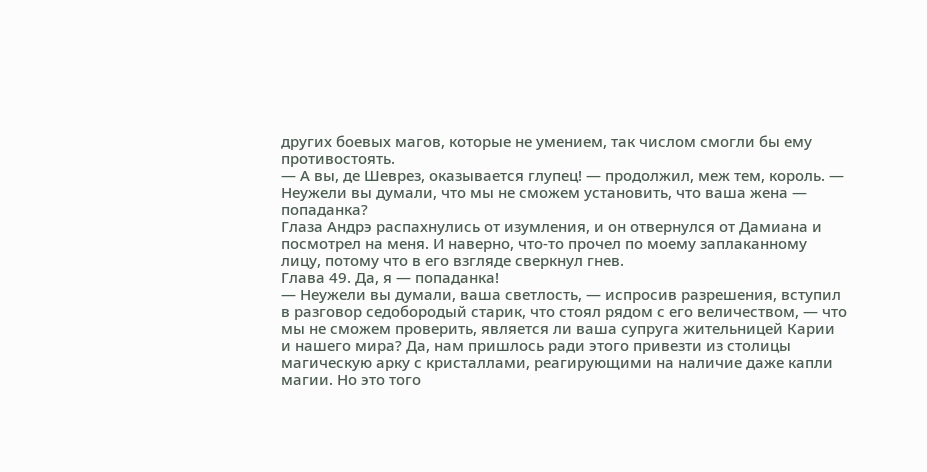других боевых магов, которые не умением, так числом смогли бы ему противостоять.
— А вы, де Шеврез, оказывается глупец! — продолжил, меж тем, король. — Неужели вы думали, что мы не сможем установить, что ваша жена — попаданка?
Глаза Андрэ распахнулись от изумления, и он отвернулся от Дамиана и посмотрел на меня. И наверно, что-то прочел по моему заплаканному лицу, потому что в его взгляде сверкнул гнев.
Глава 49. Да, я — попаданка!
— Неужели вы думали, ваша светлость, — испросив разрешения, вступил в разговор седобородый старик, что стоял рядом с его величеством, — что мы не сможем проверить, является ли ваша супруга жительницей Карии и нашего мира? Да, нам пришлось ради этого привезти из столицы магическую арку с кристаллами, реагирующими на наличие даже капли магии. Но это того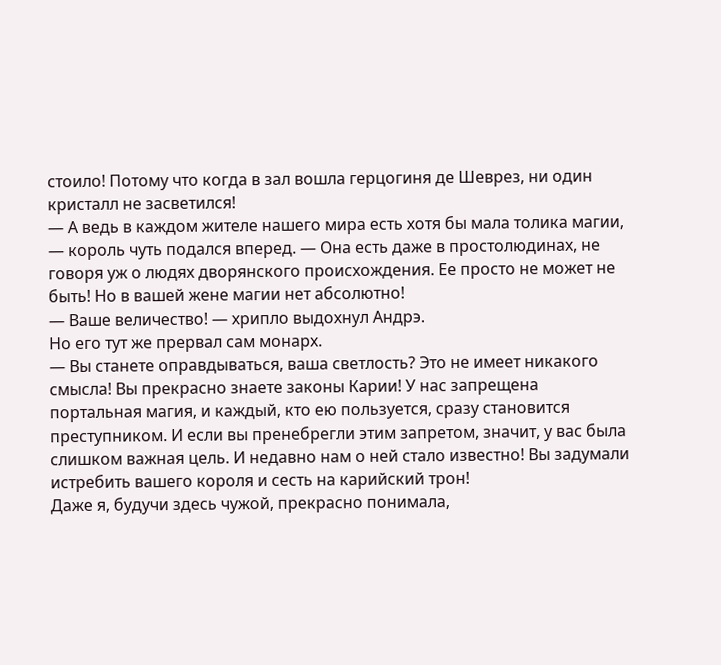стоило! Потому что когда в зал вошла герцогиня де Шеврез, ни один кристалл не засветился!
— А ведь в каждом жителе нашего мира есть хотя бы мала толика магии, — король чуть подался вперед. — Она есть даже в простолюдинах, не говоря уж о людях дворянского происхождения. Ее просто не может не быть! Но в вашей жене магии нет абсолютно!
— Ваше величество! — хрипло выдохнул Андрэ.
Но его тут же прервал сам монарх.
— Вы станете оправдываться, ваша светлость? Это не имеет никакого смысла! Вы прекрасно знаете законы Карии! У нас запрещена портальная магия, и каждый, кто ею пользуется, сразу становится преступником. И если вы пренебрегли этим запретом, значит, у вас была слишком важная цель. И недавно нам о ней стало известно! Вы задумали истребить вашего короля и сесть на карийский трон!
Даже я, будучи здесь чужой, прекрасно понимала,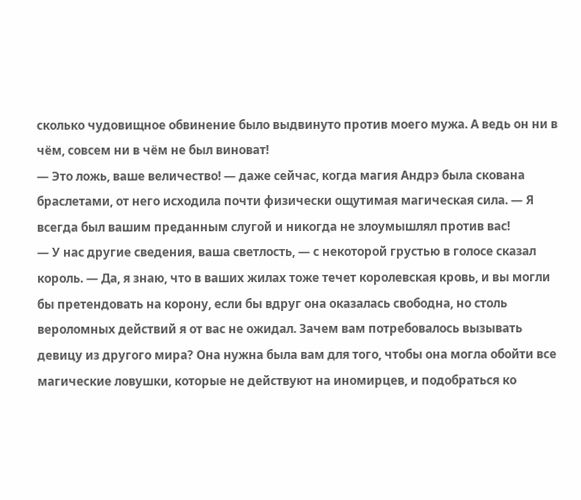сколько чудовищное обвинение было выдвинуто против моего мужа. А ведь он ни в чём, совсем ни в чём не был виноват!
— Это ложь, ваше величество! — даже сейчас, когда магия Андрэ была скована браслетами, от него исходила почти физически ощутимая магическая сила. — Я всегда был вашим преданным слугой и никогда не злоумышлял против вас!
— У нас другие сведения, ваша светлость, — с некоторой грустью в голосе сказал король. — Да, я знаю, что в ваших жилах тоже течет королевская кровь, и вы могли бы претендовать на корону, если бы вдруг она оказалась свободна, но столь вероломных действий я от вас не ожидал. Зачем вам потребовалось вызывать девицу из другого мира? Она нужна была вам для того, чтобы она могла обойти все магические ловушки, которые не действуют на иномирцев, и подобраться ко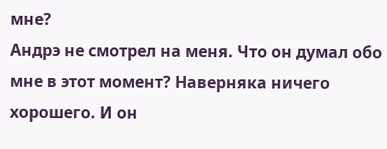мне?
Андрэ не смотрел на меня. Что он думал обо мне в этот момент? Наверняка ничего хорошего. И он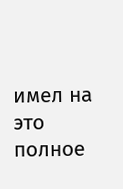имел на это полное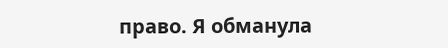право. Я обманула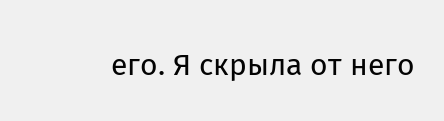его. Я скрыла от него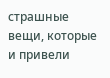страшные вещи, которые и привели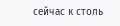сейчас к столь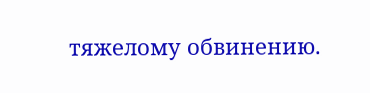тяжелому обвинению.